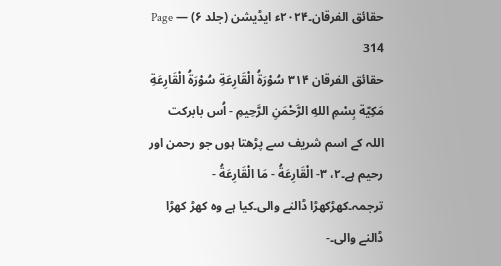حقائق الفرقان۔۲۰۲۴ء ایڈیشن (جلد ۶) — Page 314
حقائق الفرقان ۳۱۴ سُوْرَةُ الْقَارِعَةِ سُوْرَةُ الْقَارِعَةِ مَكِيّة بِسْمِ اللهِ الرَّحْمَنِ الرَّحِيمِ - اُس بابرکت اللہ کے اسم شریف سے پڑھتا ہوں جو رحمن اور رحیم ہے۔۲، ۳- الْقَارِعَةُ - مَا الْقَارِعَةُ - ترجمہ۔کھڑکھڑا ڈالنے والی۔کیا ہے وہ کھڑ کھڑا ڈالنے والی۔-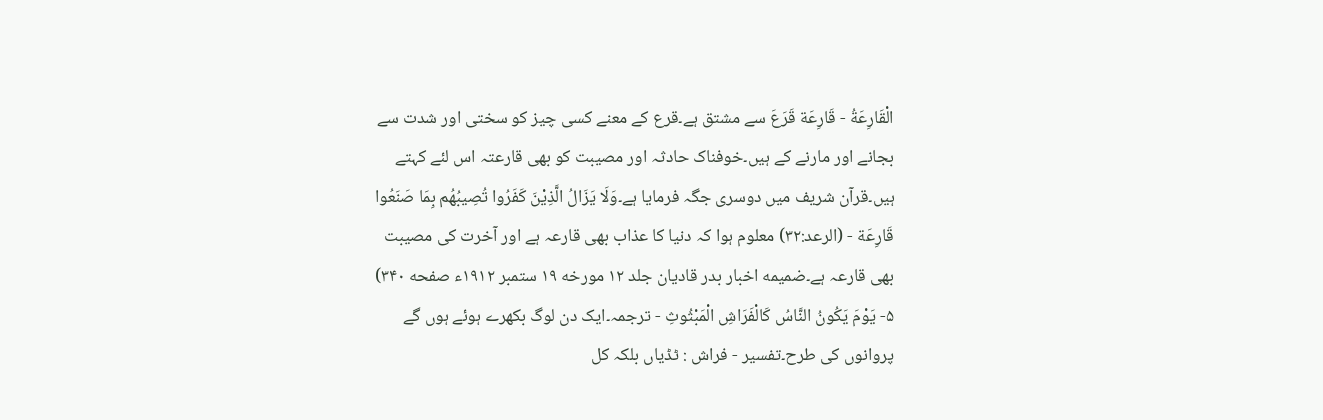الْقَارِعَةُ - قَارِعَة قَرَعَ سے مشتق ہے۔قرع کے معنے کسی چیز کو سختی اور شدت سے بجانے اور مارنے کے ہیں۔خوفناک حادثہ اور مصیبت کو بھی قارعتہ اس لئے کہتے ہیں۔قرآن شریف میں دوسری جگہ فرمایا ہے۔وَلَا يَزَالُ الَّذِيْنَ كَفَرُوا تُصِيبُهُم بِمَا صَنَعُوا قَارِعَة - (الرعد:۳۲) معلوم ہوا کہ دنیا کا عذاب بھی قارعہ ہے اور آخرت کی مصیبت بھی قارعہ ہے۔ضمیمه اخبار بدر قادیان جلد ۱۲ مورخه ۱۹ ستمبر ۱۹۱۲ء صفحه ۳۴۰) ۵- يَوْمَ يَكُونُ النَّاسُ كَالْفَرَاشِ الْمَبْثُوثِ - ترجمہ۔ایک دن لوگ بکھرے ہوئے ہوں گے پروانوں کی طرح۔تفسیر - فراش : ٹڈیاں بلکہ کل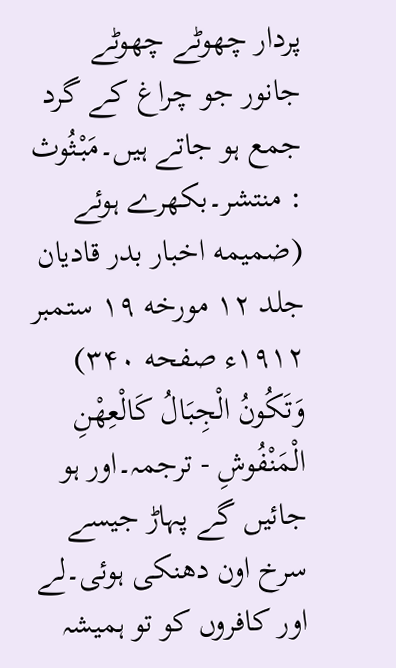پردار چھوٹے چھوٹے جانور جو چراغ کے گرد جمع ہو جاتے ہیں۔مَبْثُوث : منتشر۔بکھرے ہوئے (ضمیمه اخبار بدر قادیان جلد ۱۲ مورخه ۱۹ ستمبر ۱۹۱۲ء صفحه ۳۴۰) وَتَكُونُ الْجِبَالُ كَالْعِهْنِ الْمَنْفُوشِ - ترجمہ۔اور ہو جائیں گے پہاڑ جیسے سرخ اون دھنکی ہوئی۔لے اور کافروں کو تو ہمیشہ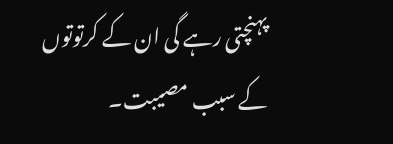پہنچتی رہے گی ان کے کرتوتوں کے سبب مصیبت۔